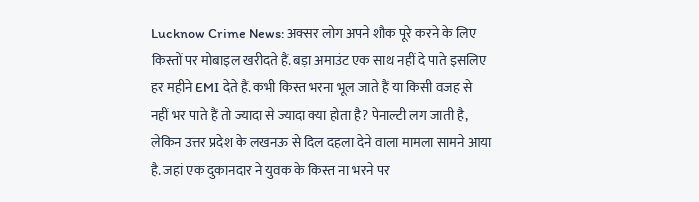Lucknow Crime News: अक्सर लोग अपने शौक पूरे करने के लिए किस्तों पर मोबाइल खरीदते हैं. बड़ा अमाउंट एक साथ नहीं दे पाते इसलिए हर महीने EMI देते हैं. कभी किस्त भरना भूल जाते हैं या किसी वजह से नहीं भर पाते हैं तो ज्यादा से ज्यादा क्या होता है? पेनाल्टी लग जाती है, लेकिन उत्तर प्रदेश के लखनऊ से दिल दहला देने वाला मामला सामने आया है. जहां एक दुकानदार ने युवक के किस्त ना भरने पर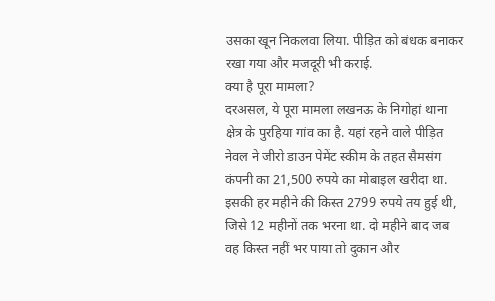उसका खून निकलवा लिया. पीड़ित को बंधक बनाकर रखा गया और मजदूरी भी कराई.
क्या है पूरा मामला?
दरअसल, ये पूरा मामला लखनऊ के निगोहां थाना क्षेत्र के पुरहिया गांव का है. यहां रहने वाले पीड़ित नेवल ने जीरो डाउन पेमेंट स्कीम के तहत सैमसंग कंपनी का 21,500 रुपये का मोबाइल खरीदा था. इसकी हर महीने की किस्त 2799 रुपये तय हुई थी, जिसे 12 महीनों तक भरना था. दो महीने बाद जब वह किस्त नहीं भर पाया तो दुकान और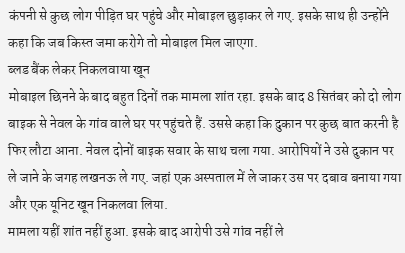कंपनी से कुछ लोग पीड़ित घर पहुंचे और मोबाइल छुड़ाकर ले गए. इसके साथ ही उन्होंने कहा कि जब किस्त जमा करोगे तो मोबाइल मिल जाएगा.
ब्लड बैंक लेकर निकलवाया खून
मोबाइल छिनने के बाद बहुत दिनों तक मामला शांत रहा. इसके बाद 8 सितंबर को दो लोग बाइक से नेवल के गांव वाले घर पर पहुंचते हैं. उससे कहा कि दुकान पर कुछ बात करनी है फिर लौटा आना. नेवल दोनों बाइक सवार के साथ चला गया. आरोपियों ने उसे दुकान पर ले जाने के जगह लखनऊ ले गए. जहां एक अस्पताल में ले जाकर उस पर दबाव बनाया गया और एक यूनिट खून निकलवा लिया.
मामला यहीं शांत नहीं हुआ. इसके बाद आरोपी उसे गांव नहीं ले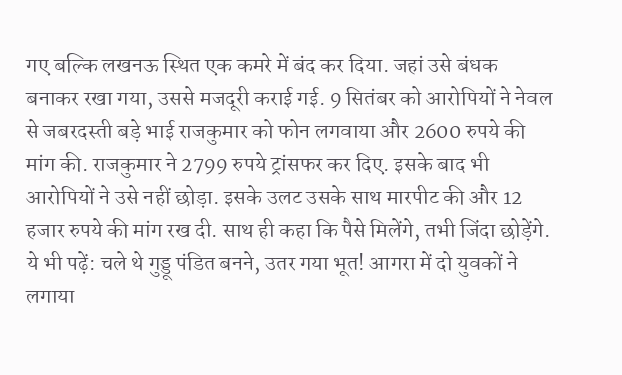गए बल्कि लखनऊ स्थित एक कमरे में बंद कर दिया. जहां उसे बंधक बनाकर रखा गया, उससे मजदूरी कराई गई. 9 सितंबर को आरोपियों ने नेवल से जबरदस्ती बड़े भाई राजकुमार को फोन लगवाया और 2600 रुपये की मांग की. राजकुमार ने 2799 रुपये ट्रांसफर कर दिए. इसके बाद भी आरोपियों ने उसे नहीं छोड़ा. इसके उलट उसके साथ मारपीट की और 12 हजार रुपये की मांग रख दी. साथ ही कहा कि पैसे मिलेंगे, तभी जिंदा छोड़ेंगे.
ये भी पढ़ें: चले थे गुड्डू पंडित बनने, उतर गया भूत! आगरा में दो युवकों ने लगाया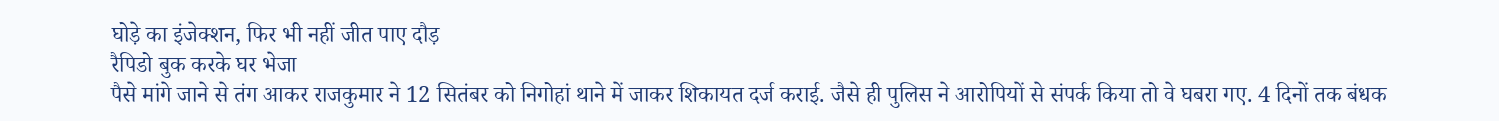घोड़े का इंजेक्शन, फिर भी नहीं जीत पाए दौड़
रैपिडो बुक करके घर भेजा
पैसे मांगे जाने से तंग आकर राजकुमार ने 12 सितंबर को निगोहां थाने में जाकर शिकायत दर्ज कराई. जैसे ही पुलिस ने आरोपियों से संपर्क किया तो वे घबरा गए. 4 दिनों तक बंधक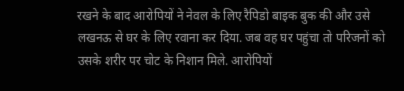रखने के बाद आरोपियों ने नेवल के लिए रैपिडो बाइक बुक की और उसे लखनऊ से घर के लिए रवाना कर दिया. जब वह घर पहुंचा तो परिजनों को उसके शरीर पर चोट के निशान मिले. आरोपियों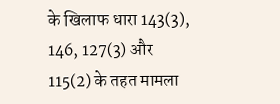के खिलाफ धारा 143(3), 146, 127(3) और 115(2) के तहत मामला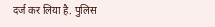दर्ज कर लिया है. पुलिस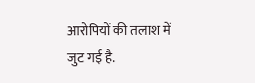आरोपियों की तलाश में जुट गई है.